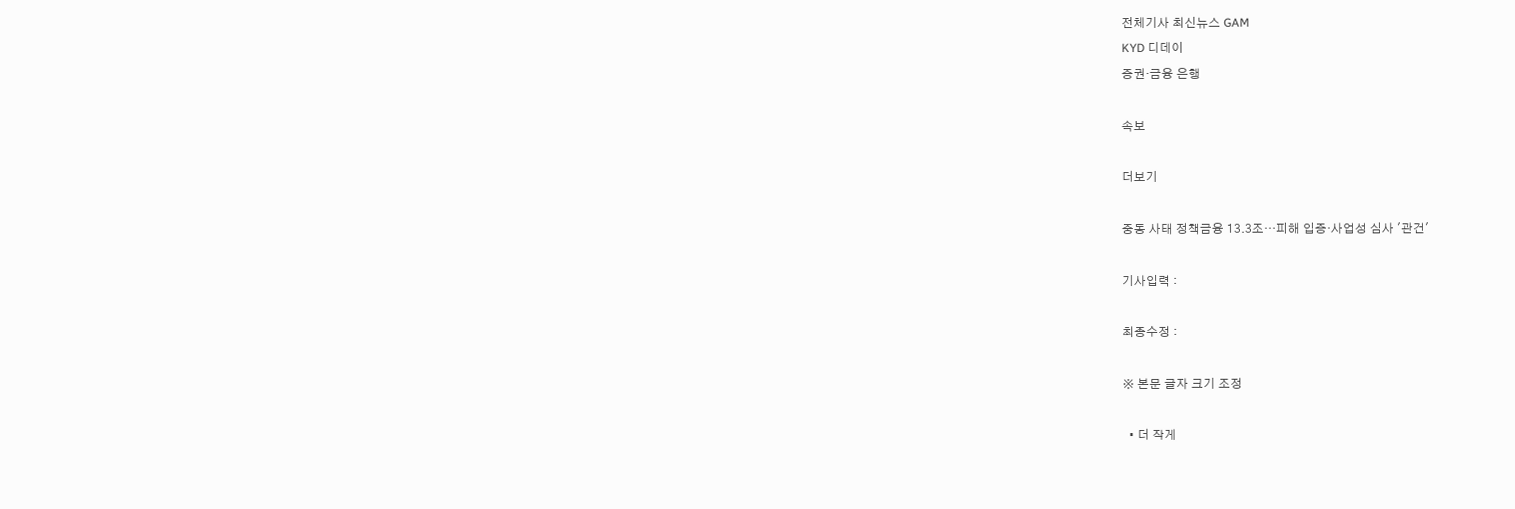전체기사 최신뉴스 GAM
KYD 디데이
증권·금융 은행

속보

더보기

중동 사태 정책금융 13.3조…피해 입증·사업성 심사 '관건'

기사입력 :

최종수정 :

※ 본문 글자 크기 조정

  • 더 작게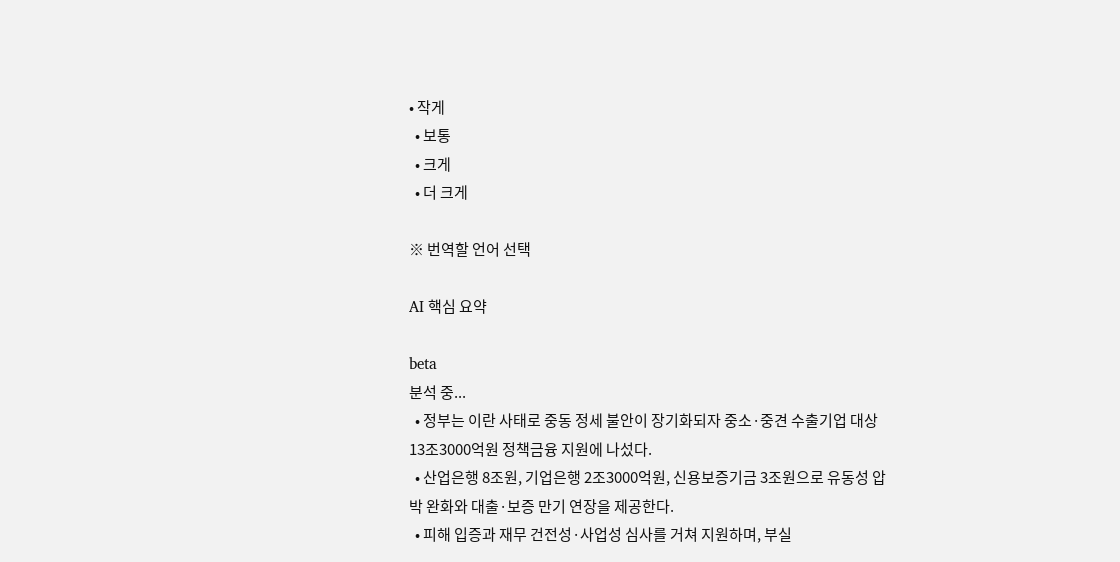• 작게
  • 보통
  • 크게
  • 더 크게

※ 번역할 언어 선택

AI 핵심 요약

beta
분석 중...
  • 정부는 이란 사태로 중동 정세 불안이 장기화되자 중소·중견 수출기업 대상 13조3000억원 정책금융 지원에 나섰다.
  • 산업은행 8조원, 기업은행 2조3000억원, 신용보증기금 3조원으로 유동성 압박 완화와 대출·보증 만기 연장을 제공한다.
  • 피해 입증과 재무 건전성·사업성 심사를 거쳐 지원하며, 부실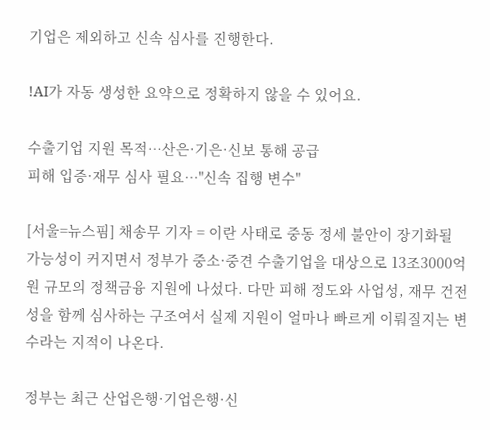기업은 제외하고 신속 심사를 진행한다.

!AI가 자동 생성한 요약으로 정확하지 않을 수 있어요.

수출기업 지원 목적…산은·기은·신보 통해 공급
피해 입증·재무 심사 필요…"신속 집행 변수"

[서울=뉴스핌] 채송무 기자 = 이란 사태로 중동 정세 불안이 장기화될 가능성이 커지면서 정부가 중소·중견 수출기업을 대상으로 13조3000억원 규모의 정책금융 지원에 나섰다. 다만 피해 정도와 사업성, 재무 건전성을 함께 심사하는 구조여서 실제 지원이 얼마나 빠르게 이뤄질지는 변수라는 지적이 나온다.

정부는 최근 산업은행·기업은행·신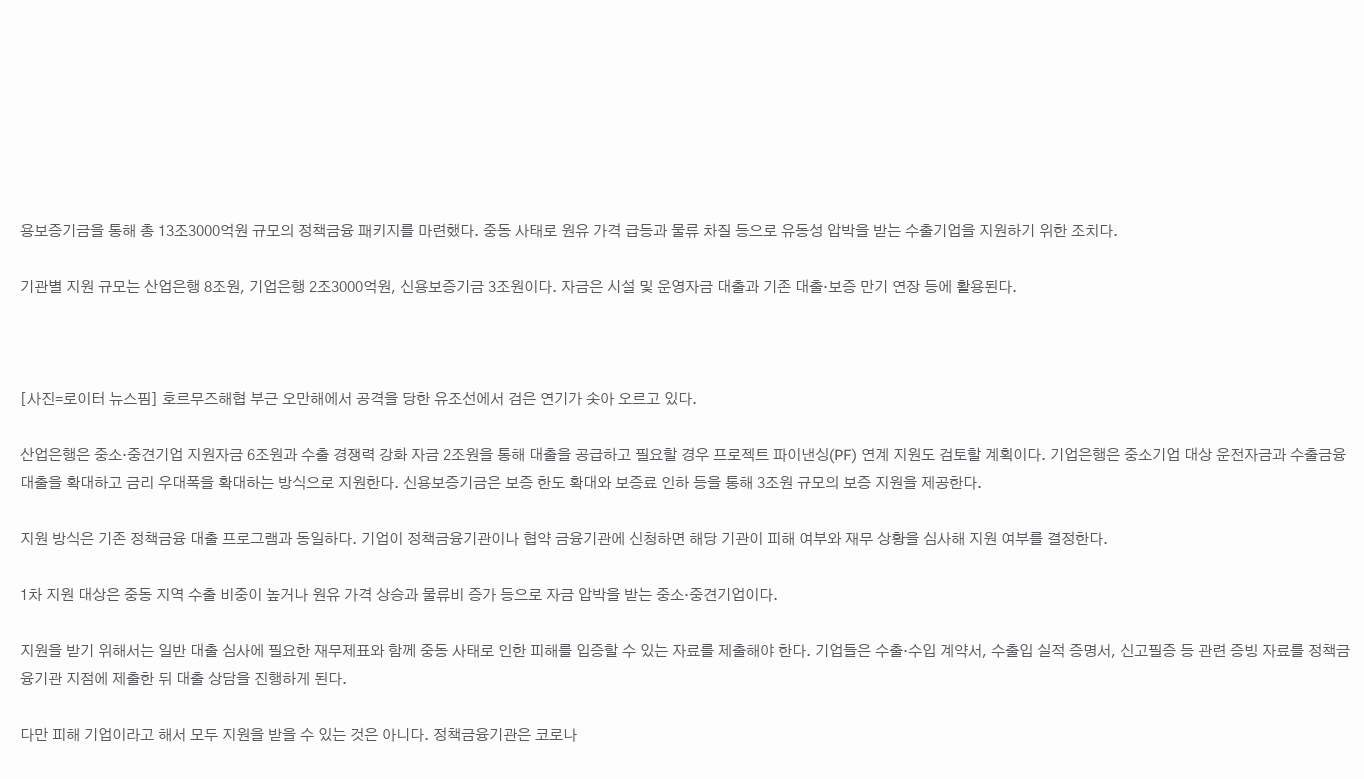용보증기금을 통해 총 13조3000억원 규모의 정책금융 패키지를 마련했다. 중동 사태로 원유 가격 급등과 물류 차질 등으로 유동성 압박을 받는 수출기업을 지원하기 위한 조치다.

기관별 지원 규모는 산업은행 8조원, 기업은행 2조3000억원, 신용보증기금 3조원이다. 자금은 시설 및 운영자금 대출과 기존 대출·보증 만기 연장 등에 활용된다.



[사진=로이터 뉴스핌] 호르무즈해협 부근 오만해에서 공격을 당한 유조선에서 검은 연기가 솟아 오르고 있다.

산업은행은 중소·중견기업 지원자금 6조원과 수출 경쟁력 강화 자금 2조원을 통해 대출을 공급하고 필요할 경우 프로젝트 파이낸싱(PF) 연계 지원도 검토할 계획이다. 기업은행은 중소기업 대상 운전자금과 수출금융 대출을 확대하고 금리 우대폭을 확대하는 방식으로 지원한다. 신용보증기금은 보증 한도 확대와 보증료 인하 등을 통해 3조원 규모의 보증 지원을 제공한다.

지원 방식은 기존 정책금융 대출 프로그램과 동일하다. 기업이 정책금융기관이나 협약 금융기관에 신청하면 해당 기관이 피해 여부와 재무 상황을 심사해 지원 여부를 결정한다.

1차 지원 대상은 중동 지역 수출 비중이 높거나 원유 가격 상승과 물류비 증가 등으로 자금 압박을 받는 중소·중견기업이다.

지원을 받기 위해서는 일반 대출 심사에 필요한 재무제표와 함께 중동 사태로 인한 피해를 입증할 수 있는 자료를 제출해야 한다. 기업들은 수출·수입 계약서, 수출입 실적 증명서, 신고필증 등 관련 증빙 자료를 정책금융기관 지점에 제출한 뒤 대출 상담을 진행하게 된다.

다만 피해 기업이라고 해서 모두 지원을 받을 수 있는 것은 아니다. 정책금융기관은 코로나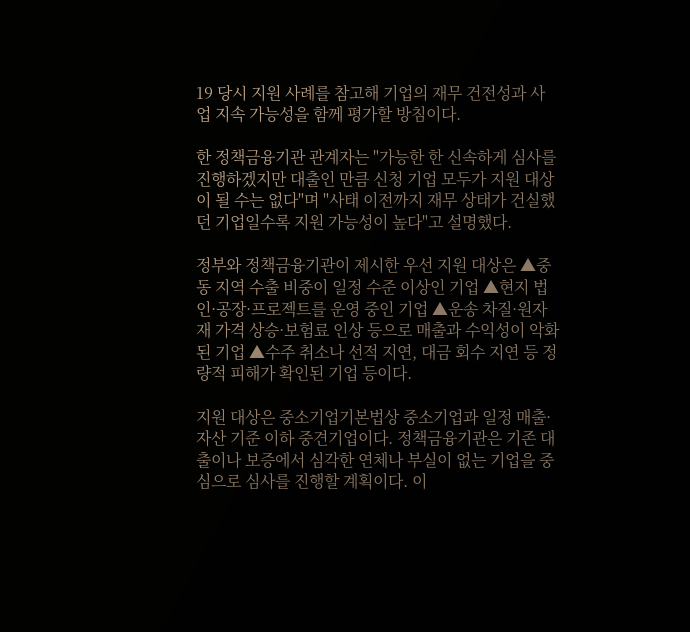19 당시 지원 사례를 참고해 기업의 재무 건전성과 사업 지속 가능성을 함께 평가할 방침이다.

한 정책금융기관 관계자는 "가능한 한 신속하게 심사를 진행하겠지만 대출인 만큼 신청 기업 모두가 지원 대상이 될 수는 없다"며 "사태 이전까지 재무 상태가 건실했던 기업일수록 지원 가능성이 높다"고 설명했다.

정부와 정책금융기관이 제시한 우선 지원 대상은 ▲중동 지역 수출 비중이 일정 수준 이상인 기업 ▲현지 법인·공장·프로젝트를 운영 중인 기업 ▲운송 차질·원자재 가격 상승·보험료 인상 등으로 매출과 수익성이 악화된 기업 ▲수주 취소나 선적 지연, 대금 회수 지연 등 정량적 피해가 확인된 기업 등이다.

지원 대상은 중소기업기본법상 중소기업과 일정 매출·자산 기준 이하 중견기업이다. 정책금융기관은 기존 대출이나 보증에서 심각한 연체나 부실이 없는 기업을 중심으로 심사를 진행할 계획이다. 이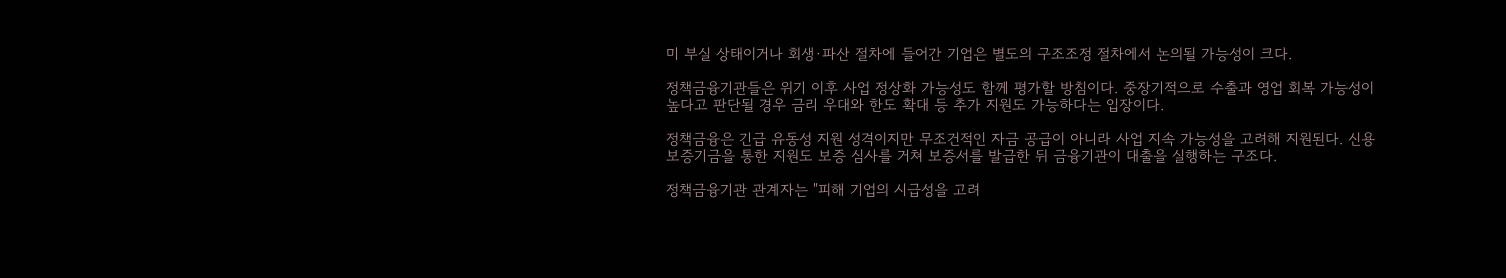미 부실 상태이거나 회생·파산 절차에 들어간 기업은 별도의 구조조정 절차에서 논의될 가능성이 크다.

정책금융기관들은 위기 이후 사업 정상화 가능성도 함께 평가할 방침이다. 중장기적으로 수출과 영업 회복 가능성이 높다고 판단될 경우 금리 우대와 한도 확대 등 추가 지원도 가능하다는 입장이다.

정책금융은 긴급 유동성 지원 성격이지만 무조건적인 자금 공급이 아니라 사업 지속 가능성을 고려해 지원된다. 신용보증기금을 통한 지원도 보증 심사를 거쳐 보증서를 발급한 뒤 금융기관이 대출을 실행하는 구조다.

정책금융기관 관계자는 "피해 기업의 시급성을 고려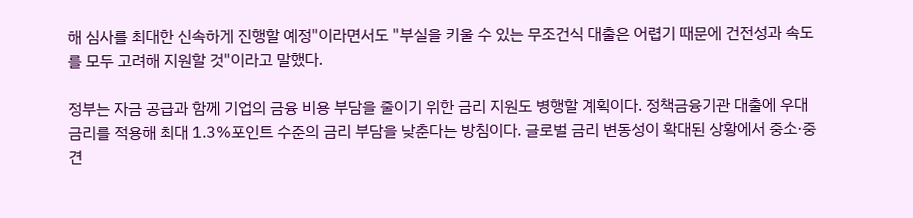해 심사를 최대한 신속하게 진행할 예정"이라면서도 "부실을 키울 수 있는 무조건식 대출은 어렵기 때문에 건전성과 속도를 모두 고려해 지원할 것"이라고 말했다.

정부는 자금 공급과 함께 기업의 금융 비용 부담을 줄이기 위한 금리 지원도 병행할 계획이다. 정책금융기관 대출에 우대 금리를 적용해 최대 1.3%포인트 수준의 금리 부담을 낮춘다는 방침이다. 글로벌 금리 변동성이 확대된 상황에서 중소·중견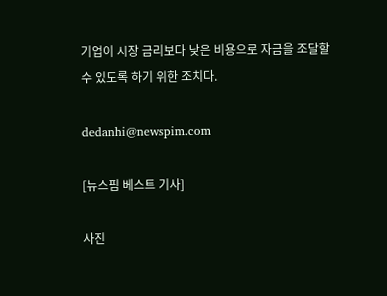기업이 시장 금리보다 낮은 비용으로 자금을 조달할 수 있도록 하기 위한 조치다.

dedanhi@newspim.com

[뉴스핌 베스트 기사]

사진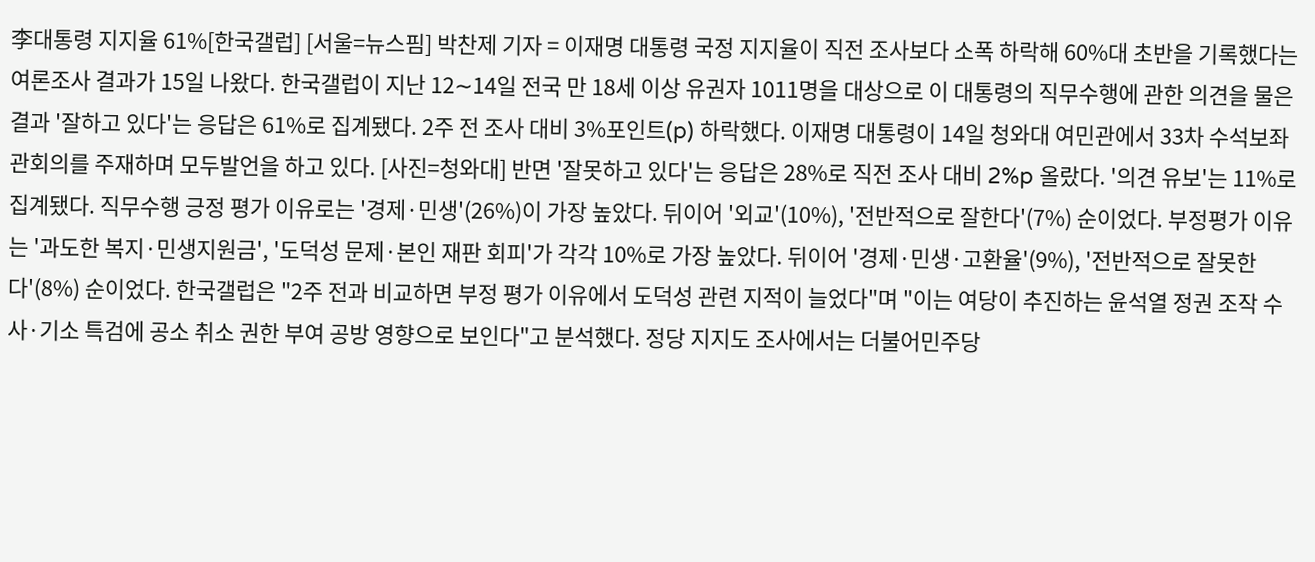李대통령 지지율 61%[한국갤럽] [서울=뉴스핌] 박찬제 기자 = 이재명 대통령 국정 지지율이 직전 조사보다 소폭 하락해 60%대 초반을 기록했다는 여론조사 결과가 15일 나왔다. 한국갤럽이 지난 12∼14일 전국 만 18세 이상 유권자 1011명을 대상으로 이 대통령의 직무수행에 관한 의견을 물은 결과 '잘하고 있다'는 응답은 61%로 집계됐다. 2주 전 조사 대비 3%포인트(p) 하락했다. 이재명 대통령이 14일 청와대 여민관에서 33차 수석보좌관회의를 주재하며 모두발언을 하고 있다. [사진=청와대] 반면 '잘못하고 있다'는 응답은 28%로 직전 조사 대비 2%p 올랐다. '의견 유보'는 11%로 집계됐다. 직무수행 긍정 평가 이유로는 '경제·민생'(26%)이 가장 높았다. 뒤이어 '외교'(10%), '전반적으로 잘한다'(7%) 순이었다. 부정평가 이유는 '과도한 복지·민생지원금', '도덕성 문제·본인 재판 회피'가 각각 10%로 가장 높았다. 뒤이어 '경제·민생·고환율'(9%), '전반적으로 잘못한다'(8%) 순이었다. 한국갤럽은 "2주 전과 비교하면 부정 평가 이유에서 도덕성 관련 지적이 늘었다"며 "이는 여당이 추진하는 윤석열 정권 조작 수사·기소 특검에 공소 취소 권한 부여 공방 영향으로 보인다"고 분석했다. 정당 지지도 조사에서는 더불어민주당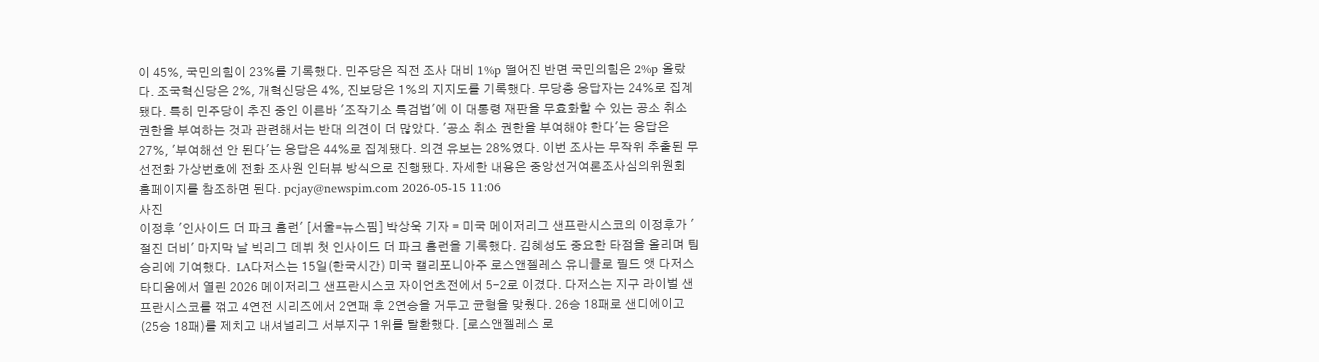이 45%, 국민의힘이 23%를 기록했다. 민주당은 직전 조사 대비 1%p 떨어진 반면 국민의힘은 2%p 올랐다. 조국혁신당은 2%, 개혁신당은 4%, 진보당은 1%의 지지도를 기록했다. 무당층 응답자는 24%로 집계됐다. 특히 민주당이 추진 중인 이른바 '조작기소 특검법'에 이 대통령 재판을 무효화할 수 있는 공소 취소 권한을 부여하는 것과 관련해서는 반대 의견이 더 많았다. '공소 취소 권한을 부여해야 한다'는 응답은 27%, '부여해선 안 된다'는 응답은 44%로 집계됐다. 의견 유보는 28%였다. 이번 조사는 무작위 추출된 무선전화 가상번호에 전화 조사원 인터뷰 방식으로 진행됐다. 자세한 내용은 중앙선거여론조사심의위원회 홈페이지를 참조하면 된다. pcjay@newspim.com 2026-05-15 11:06
사진
이정후 '인사이드 더 파크 홈런' [서울=뉴스핌] 박상욱 기자 = 미국 메이저리그 샌프란시스코의 이정후가 '절진 더비' 마지막 날 빅리그 데뷔 첫 인사이드 더 파크 홈런을 기록했다. 김혜성도 중요한 타점을 올리며 팀 승리에 기여했다.  LA다저스는 15일(한국시간) 미국 캘리포니아주 로스앤젤레스 유니클로 필드 앳 다저스타디움에서 열린 2026 메이저리그 샌프란시스코 자이언츠전에서 5-2로 이겼다. 다저스는 지구 라이벌 샌프란시스코를 꺾고 4연전 시리즈에서 2연패 후 2연승을 거두고 균형을 맞췄다. 26승 18패로 샌디에이고(25승 18패)를 제치고 내셔널리그 서부지구 1위를 탈환했다. [로스앤젤레스 로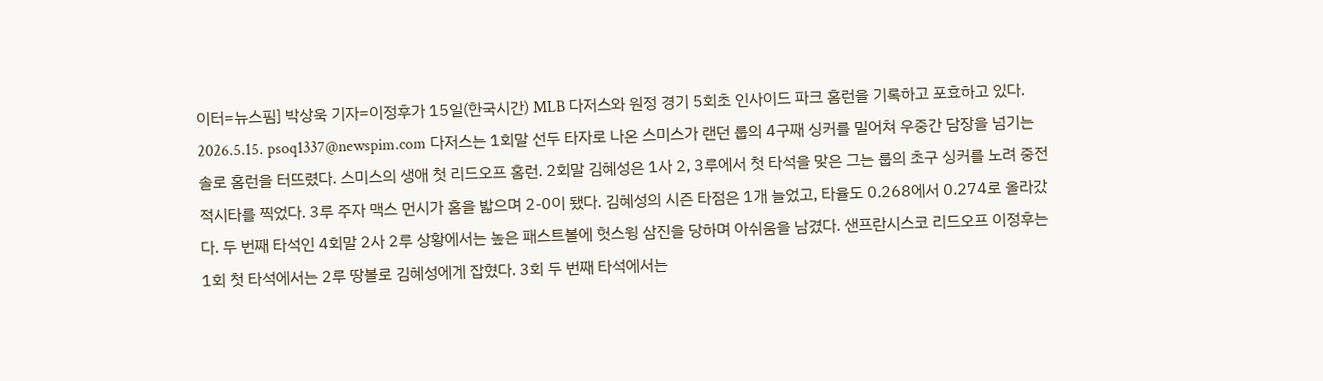이터=뉴스핌] 박상욱 기자=이정후가 15일(한국시간) MLB 다저스와 원정 경기 5회초 인사이드 파크 홈런을 기록하고 포효하고 있다. 2026.5.15. psoq1337@newspim.com 다저스는 1회말 선두 타자로 나온 스미스가 랜던 룹의 4구째 싱커를 밀어쳐 우중간 담장을 넘기는 솔로 홈런을 터뜨렸다. 스미스의 생애 첫 리드오프 홈런. 2회말 김혜성은 1사 2, 3루에서 첫 타석을 맞은 그는 룹의 초구 싱커를 노려 중전 적시타를 찍었다. 3루 주자 맥스 먼시가 홈을 밟으며 2-0이 됐다. 김혜성의 시즌 타점은 1개 늘었고, 타율도 0.268에서 0.274로 올라갔다. 두 번째 타석인 4회말 2사 2루 상황에서는 높은 패스트볼에 헛스윙 삼진을 당하며 아쉬움을 남겼다. 샌프란시스코 리드오프 이정후는 1회 첫 타석에서는 2루 땅볼로 김혜성에게 잡혔다. 3회 두 번째 타석에서는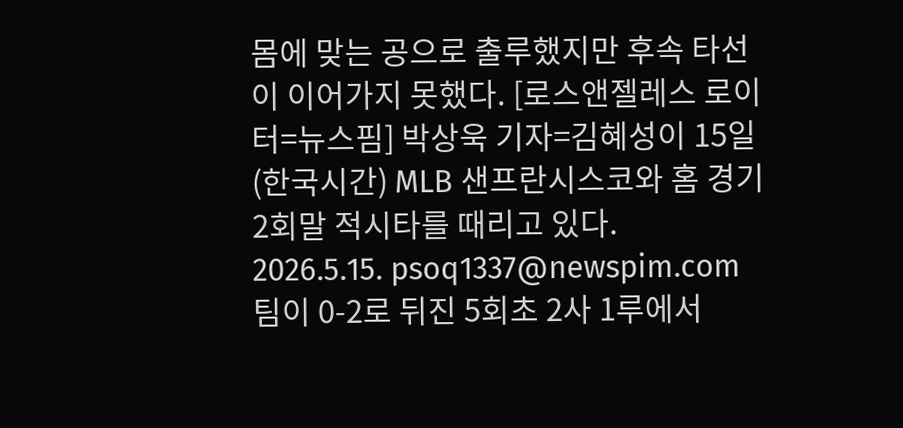몸에 맞는 공으로 출루했지만 후속 타선이 이어가지 못했다. [로스앤젤레스 로이터=뉴스핌] 박상욱 기자=김혜성이 15일(한국시간) MLB 샌프란시스코와 홈 경기 2회말 적시타를 때리고 있다. 2026.5.15. psoq1337@newspim.com 팀이 0-2로 뒤진 5회초 2사 1루에서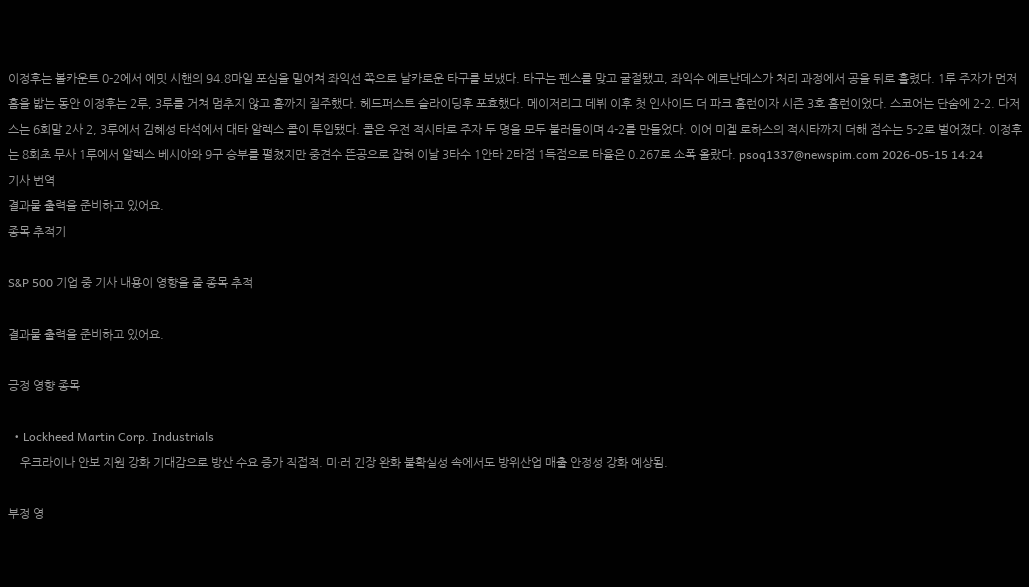이정후는 볼카운트 0-2에서 에밋 시핸의 94.8마일 포심을 밀어쳐 좌익선 쪽으로 날카로운 타구를 보냈다. 타구는 펜스를 맞고 굴절됐고, 좌익수 에르난데스가 처리 과정에서 공을 뒤로 흘렸다. 1루 주자가 먼저 홈을 밟는 동안 이정후는 2루, 3루를 거쳐 멈추지 않고 홈까지 질주했다. 헤드퍼스트 슬라이딩후 포효했다. 메이저리그 데뷔 이후 첫 인사이드 더 파크 홈런이자 시즌 3호 홈런이었다. 스코어는 단숨에 2-2. 다저스는 6회말 2사 2, 3루에서 김혜성 타석에서 대타 알렉스 콜이 투입됐다. 콜은 우전 적시타로 주자 두 명을 모두 불러들이며 4-2를 만들었다. 이어 미겔 로하스의 적시타까지 더해 점수는 5-2로 벌어졌다. 이정후는 8회초 무사 1루에서 알렉스 베시아와 9구 승부를 펼쳤지만 중견수 뜬공으로 잡혀 이날 3타수 1안타 2타점 1득점으로 타율은 0.267로 소폭 올랐다. psoq1337@newspim.com 2026-05-15 14:24
기사 번역
결과물 출력을 준비하고 있어요.
종목 추적기

S&P 500 기업 중 기사 내용이 영향을 줄 종목 추적

결과물 출력을 준비하고 있어요.

긍정 영향 종목

  • Lockheed Martin Corp. Industrials
    우크라이나 안보 지원 강화 기대감으로 방산 수요 증가 직접적. 미·러 긴장 완화 불확실성 속에서도 방위산업 매출 안정성 강화 예상됨.

부정 영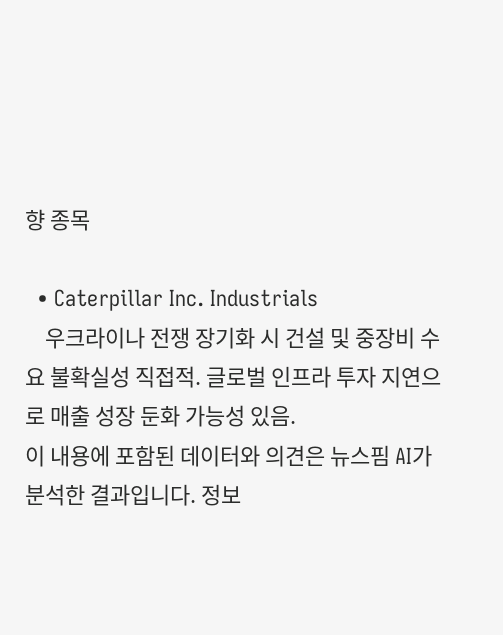향 종목

  • Caterpillar Inc. Industrials
    우크라이나 전쟁 장기화 시 건설 및 중장비 수요 불확실성 직접적. 글로벌 인프라 투자 지연으로 매출 성장 둔화 가능성 있음.
이 내용에 포함된 데이터와 의견은 뉴스핌 AI가 분석한 결과입니다. 정보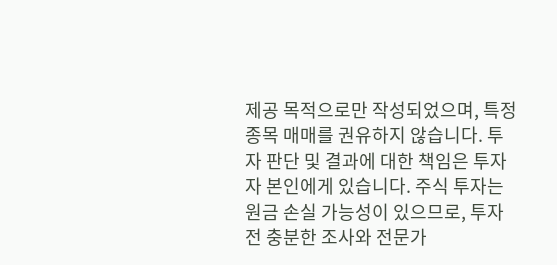제공 목적으로만 작성되었으며, 특정 종목 매매를 권유하지 않습니다. 투자 판단 및 결과에 대한 책임은 투자자 본인에게 있습니다. 주식 투자는 원금 손실 가능성이 있으므로, 투자 전 충분한 조사와 전문가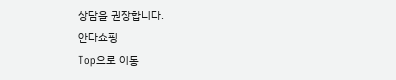상담을 권장합니다.
안다쇼핑
Top으로 이동